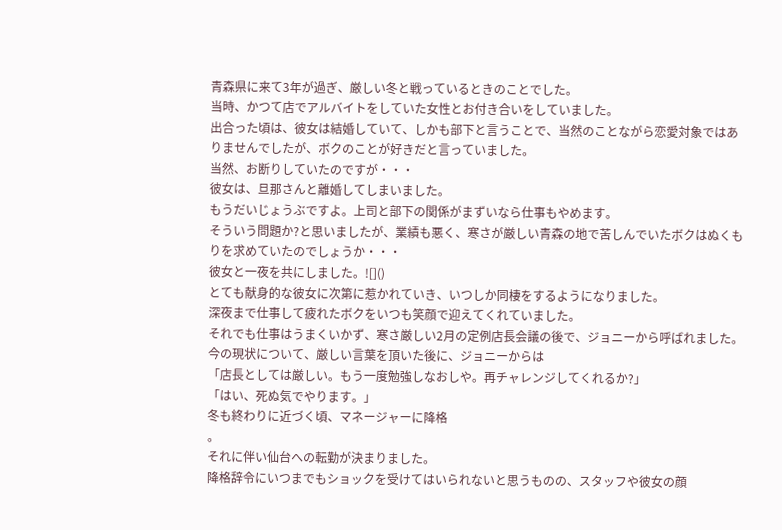青森県に来て3年が過ぎ、厳しい冬と戦っているときのことでした。
当時、かつて店でアルバイトをしていた女性とお付き合いをしていました。
出合った頃は、彼女は結婚していて、しかも部下と言うことで、当然のことながら恋愛対象ではありませんでしたが、ボクのことが好きだと言っていました。
当然、お断りしていたのですが・・・
彼女は、旦那さんと離婚してしまいました。
もうだいじょうぶですよ。上司と部下の関係がまずいなら仕事もやめます。
そういう問題か?と思いましたが、業績も悪く、寒さが厳しい青森の地で苦しんでいたボクはぬくもりを求めていたのでしょうか・・・
彼女と一夜を共にしました。![]()
とても献身的な彼女に次第に惹かれていき、いつしか同棲をするようになりました。
深夜まで仕事して疲れたボクをいつも笑顔で迎えてくれていました。
それでも仕事はうまくいかず、寒さ厳しい2月の定例店長会議の後で、ジョニーから呼ばれました。
今の現状について、厳しい言葉を頂いた後に、ジョニーからは
「店長としては厳しい。もう一度勉強しなおしや。再チャレンジしてくれるか?」
「はい、死ぬ気でやります。」
冬も終わりに近づく頃、マネージャーに降格
。
それに伴い仙台への転勤が決まりました。
降格辞令にいつまでもショックを受けてはいられないと思うものの、スタッフや彼女の顔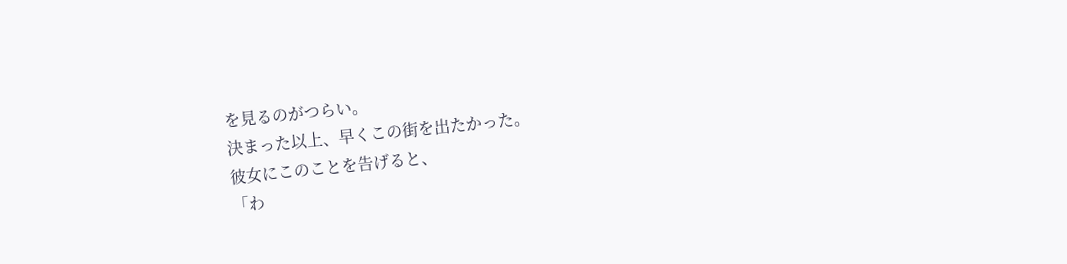を見るのがつらい。
決まった以上、早くこの街を出たかった。
彼女にこのことを告げると、
「わ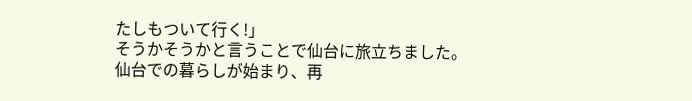たしもついて行く!」
そうかそうかと言うことで仙台に旅立ちました。
仙台での暮らしが始まり、再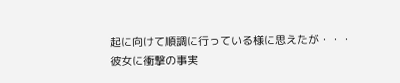起に向けて順調に行っている様に思えたが・・・
彼女に衝撃の事実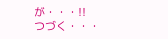が・・・!!
つづく・・・